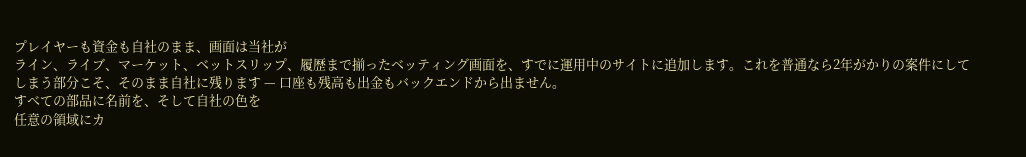プレイヤーも資金も自社のまま、画面は当社が
ライン、ライブ、マーケット、ベットスリップ、履歴まで揃ったベッティング画面を、すでに運用中のサイトに追加します。これを普通なら2年がかりの案件にしてしまう部分こそ、そのまま自社に残ります — 口座も残高も出金もバックエンドから出ません。
すべての部品に名前を、そして自社の色を
任意の領域にカ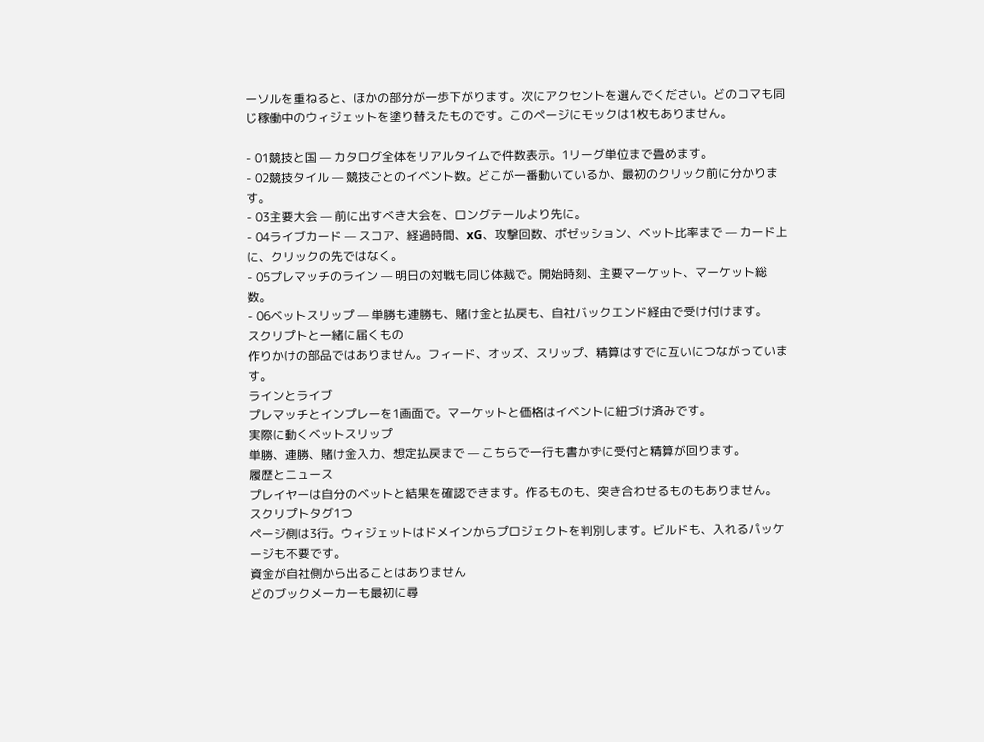ーソルを重ねると、ほかの部分が一歩下がります。次にアクセントを選んでください。どのコマも同じ稼働中のウィジェットを塗り替えたものです。このページにモックは1枚もありません。

- 01競技と国 — カタログ全体をリアルタイムで件数表示。1リーグ単位まで畳めます。
- 02競技タイル — 競技ごとのイベント数。どこが一番動いているか、最初のクリック前に分かります。
- 03主要大会 — 前に出すべき大会を、ロングテールより先に。
- 04ライブカード — スコア、経過時間、xG、攻撃回数、ポゼッション、ベット比率まで — カード上に、クリックの先ではなく。
- 05プレマッチのライン — 明日の対戦も同じ体裁で。開始時刻、主要マーケット、マーケット総数。
- 06ベットスリップ — 単勝も連勝も、賭け金と払戻も、自社バックエンド経由で受け付けます。
スクリプトと一緒に届くもの
作りかけの部品ではありません。フィード、オッズ、スリップ、精算はすでに互いにつながっています。
ラインとライブ
プレマッチとインプレーを1画面で。マーケットと価格はイベントに紐づけ済みです。
実際に動くベットスリップ
単勝、連勝、賭け金入力、想定払戻まで — こちらで一行も書かずに受付と精算が回ります。
履歴とニュース
プレイヤーは自分のベットと結果を確認できます。作るものも、突き合わせるものもありません。
スクリプトタグ1つ
ページ側は3行。ウィジェットはドメインからプロジェクトを判別します。ビルドも、入れるパッケージも不要です。
資金が自社側から出ることはありません
どのブックメーカーも最初に尋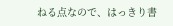ねる点なので、はっきり書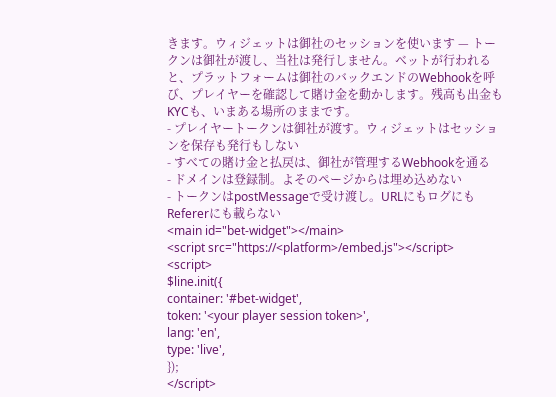きます。ウィジェットは御社のセッションを使います — トークンは御社が渡し、当社は発行しません。ベットが行われると、プラットフォームは御社のバックエンドのWebhookを呼び、プレイヤーを確認して賭け金を動かします。残高も出金もKYCも、いまある場所のままです。
- プレイヤートークンは御社が渡す。ウィジェットはセッションを保存も発行もしない
- すべての賭け金と払戻は、御社が管理するWebhookを通る
- ドメインは登録制。よそのページからは埋め込めない
- トークンはpostMessageで受け渡し。URLにもログにもRefererにも載らない
<main id="bet-widget"></main>
<script src="https://<platform>/embed.js"></script>
<script>
$line.init({
container: '#bet-widget',
token: '<your player session token>',
lang: 'en',
type: 'live',
});
</script>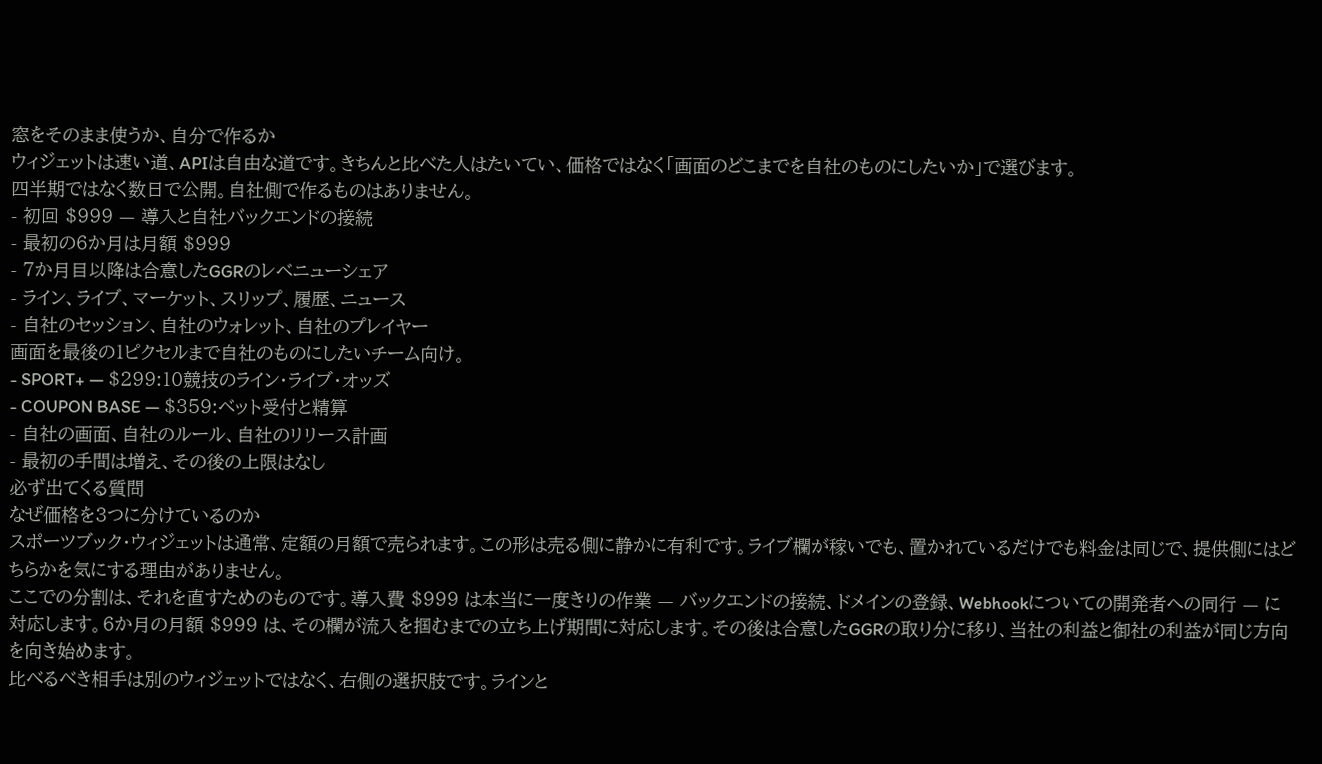窓をそのまま使うか、自分で作るか
ウィジェットは速い道、APIは自由な道です。きちんと比べた人はたいてい、価格ではなく「画面のどこまでを自社のものにしたいか」で選びます。
四半期ではなく数日で公開。自社側で作るものはありません。
- 初回 $999 — 導入と自社バックエンドの接続
- 最初の6か月は月額 $999
- 7か月目以降は合意したGGRのレベニューシェア
- ライン、ライブ、マーケット、スリップ、履歴、ニュース
- 自社のセッション、自社のウォレット、自社のプレイヤー
画面を最後の1ピクセルまで自社のものにしたいチーム向け。
- SPORT+ — $299:10競技のライン・ライブ・オッズ
- COUPON BASE — $359:ベット受付と精算
- 自社の画面、自社のルール、自社のリリース計画
- 最初の手間は増え、その後の上限はなし
必ず出てくる質問
なぜ価格を3つに分けているのか
スポーツブック・ウィジェットは通常、定額の月額で売られます。この形は売る側に静かに有利です。ライブ欄が稼いでも、置かれているだけでも料金は同じで、提供側にはどちらかを気にする理由がありません。
ここでの分割は、それを直すためのものです。導入費 $999 は本当に一度きりの作業 — バックエンドの接続、ドメインの登録、Webhookについての開発者への同行 — に対応します。6か月の月額 $999 は、その欄が流入を掴むまでの立ち上げ期間に対応します。その後は合意したGGRの取り分に移り、当社の利益と御社の利益が同じ方向を向き始めます。
比べるべき相手は別のウィジェットではなく、右側の選択肢です。ラインと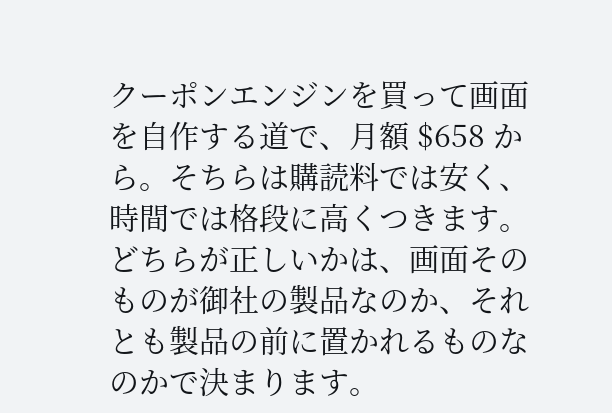クーポンエンジンを買って画面を自作する道で、月額 $658 から。そちらは購読料では安く、時間では格段に高くつきます。どちらが正しいかは、画面そのものが御社の製品なのか、それとも製品の前に置かれるものなのかで決まります。